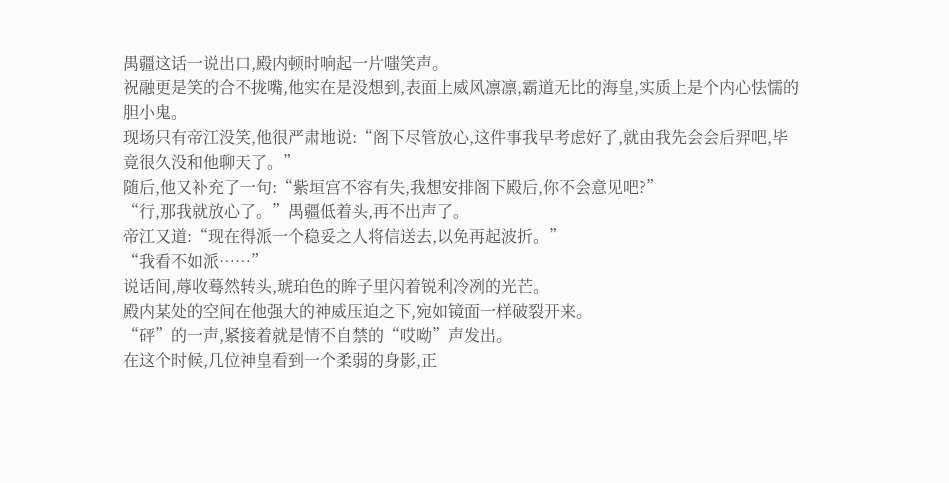禺疆这话一说出口,殿内顿时响起一片嗤笑声。
祝融更是笑的合不拢嘴,他实在是没想到,表面上威风凛凛,霸道无比的海皇,实质上是个内心怯懦的胆小鬼。
现场只有帝江没笑,他很严肃地说:“阁下尽管放心,这件事我早考虑好了,就由我先会会后羿吧,毕竟很久没和他聊天了。”
随后,他又补充了一句:“紫垣宫不容有失,我想安排阁下殿后,你不会意见吧?”
“行,那我就放心了。”禺疆低着头,再不出声了。
帝江又道:“现在得派一个稳妥之人将信送去,以免再起波折。”
“我看不如派……”
说话间,蓐收蓦然转头,琥珀色的眸子里闪着锐利冷冽的光芒。
殿内某处的空间在他强大的神威压迫之下,宛如镜面一样破裂开来。
“砰”的一声,紧接着就是情不自禁的“哎呦”声发出。
在这个时候,几位神皇看到一个柔弱的身影,正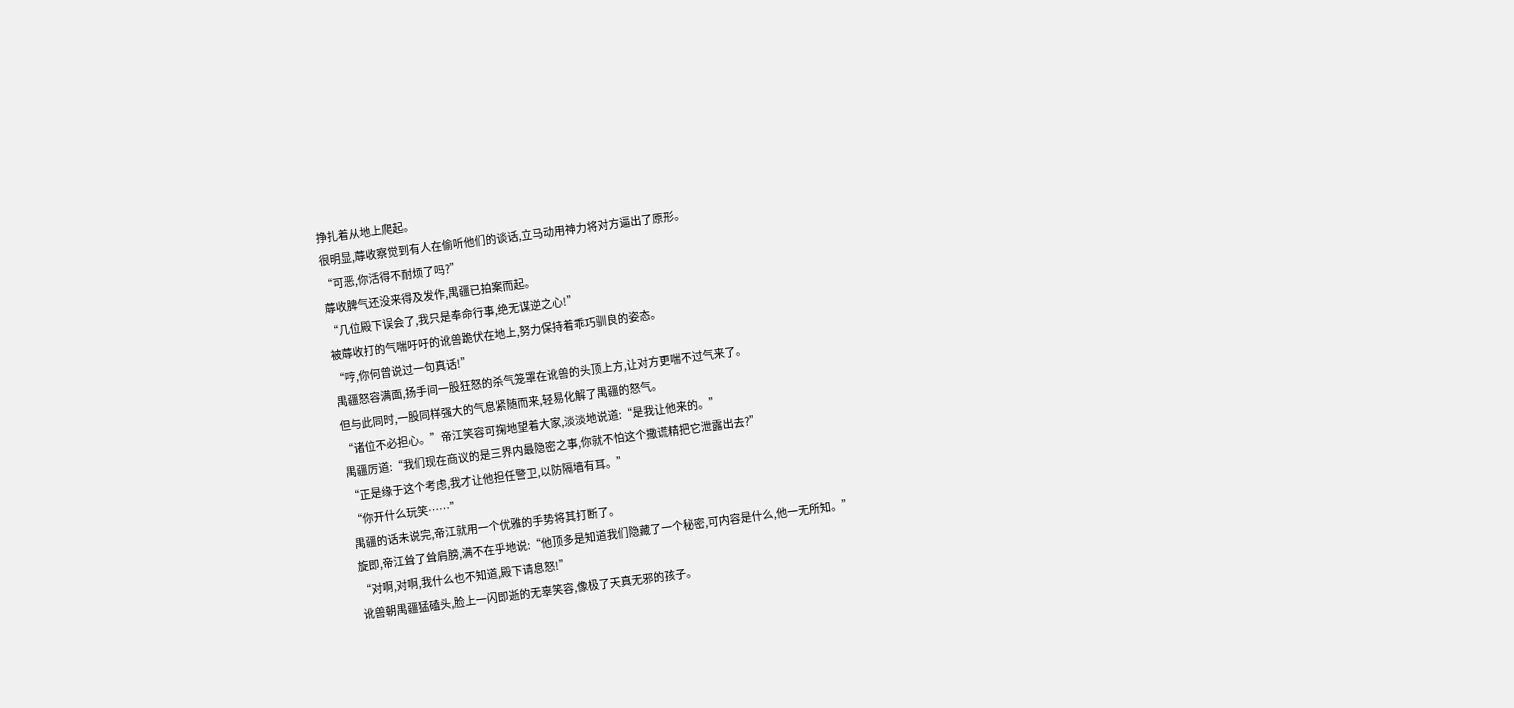挣扎着从地上爬起。
很明显,蓐收察觉到有人在偷听他们的谈话,立马动用神力将对方逼出了原形。
“可恶,你活得不耐烦了吗?”
蓐收脾气还没来得及发作,禺疆已拍案而起。
“几位殿下误会了,我只是奉命行事,绝无谋逆之心!”
被蓐收打的气喘吁吁的讹兽跪伏在地上,努力保持着乖巧驯良的姿态。
“哼,你何曾说过一句真话!”
禺疆怒容满面,扬手间一股狂怒的杀气笼罩在讹兽的头顶上方,让对方更喘不过气来了。
但与此同时,一股同样强大的气息紧随而来,轻易化解了禺疆的怒气。
“诸位不必担心。”帝江笑容可掬地望着大家,淡淡地说道:“是我让他来的。”
禺疆厉道:“我们现在商议的是三界内最隐密之事,你就不怕这个撒谎精把它泄露出去?”
“正是缘于这个考虑,我才让他担任警卫,以防隔墙有耳。”
“你开什么玩笑……”
禺疆的话未说完,帝江就用一个优雅的手势将其打断了。
旋即,帝江耸了耸肩膀,满不在乎地说:“他顶多是知道我们隐藏了一个秘密,可内容是什么,他一无所知。”
“对啊,对啊,我什么也不知道,殿下请息怒!”
讹兽朝禺疆猛磕头,脸上一闪即逝的无辜笑容,像极了天真无邪的孩子。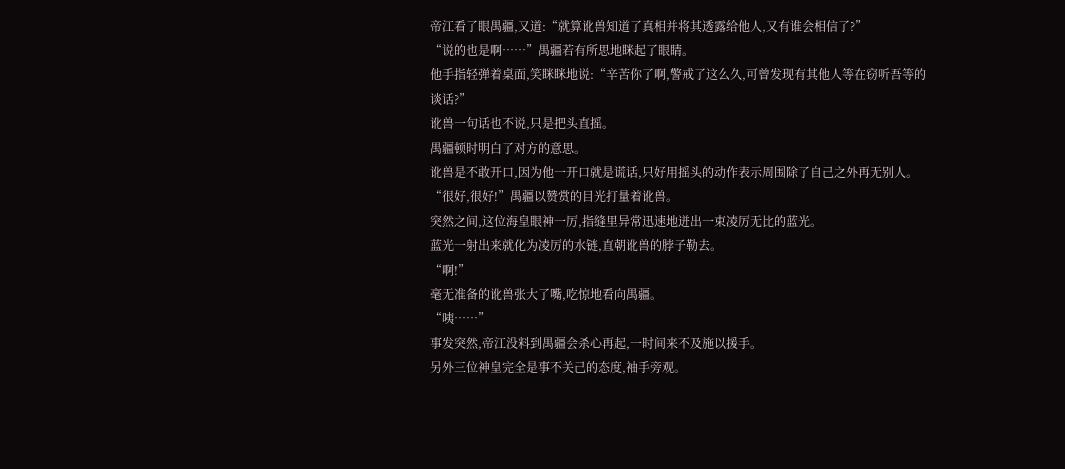帝江看了眼禺疆,又道:“就算讹兽知道了真相并将其透露给他人,又有谁会相信了?”
“说的也是啊……”禺疆若有所思地眯起了眼睛。
他手指轻弹着桌面,笑眯眯地说:“辛苦你了啊,警戒了这么久,可曾发现有其他人等在窃听吾等的谈话?”
讹兽一句话也不说,只是把头直摇。
禺疆顿时明白了对方的意思。
讹兽是不敢开口,因为他一开口就是谎话,只好用摇头的动作表示周围除了自己之外再无别人。
“很好,很好!”禺疆以赞赏的目光打量着讹兽。
突然之间,这位海皇眼神一厉,指缝里异常迅速地迸出一束凌厉无比的蓝光。
蓝光一射出来就化为凌厉的水链,直朝讹兽的脖子勒去。
“啊!”
毫无准备的讹兽张大了嘴,吃惊地看向禺疆。
“咦……”
事发突然,帝江没料到禺疆会杀心再起,一时间来不及施以援手。
另外三位神皇完全是事不关己的态度,袖手旁观。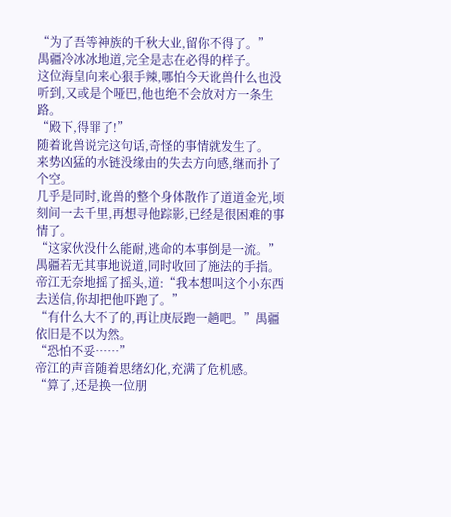“为了吾等神族的千秋大业,留你不得了。”
禺疆冷冰冰地道,完全是志在必得的样子。
这位海皇向来心狠手辣,哪怕今天讹兽什么也没听到,又或是个哑巴,他也绝不会放对方一条生路。
“殿下,得罪了!”
随着讹兽说完这句话,奇怪的事情就发生了。
来势凶猛的水链没缘由的失去方向感,继而扑了个空。
几乎是同时,讹兽的整个身体散作了道道金光,顷刻间一去千里,再想寻他踪影,已经是很困难的事情了。
“这家伙没什么能耐,逃命的本事倒是一流。”
禺疆若无其事地说道,同时收回了施法的手指。
帝江无奈地摇了摇头,道:“我本想叫这个小东西去送信,你却把他吓跑了。”
“有什么大不了的,再让庚辰跑一趟吧。”禺疆依旧是不以为然。
“恐怕不妥……”
帝江的声音随着思绪幻化,充满了危机感。
“算了,还是换一位朋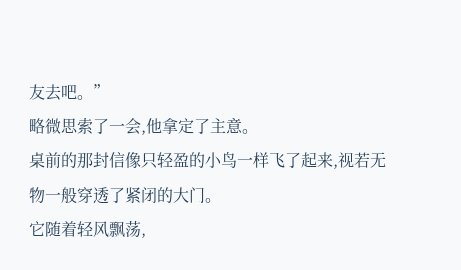友去吧。”
略微思索了一会,他拿定了主意。
桌前的那封信像只轻盈的小鸟一样飞了起来,视若无物一般穿透了紧闭的大门。
它随着轻风飘荡,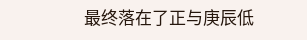最终落在了正与庚辰低